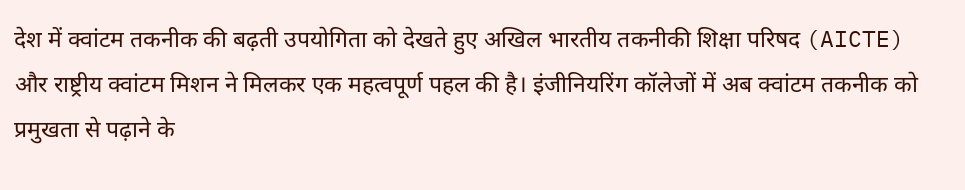देश में क्वांटम तकनीक की बढ़ती उपयोगिता को देखते हुए अखिल भारतीय तकनीकी शिक्षा परिषद (AICTE) और राष्ट्रीय क्वांटम मिशन ने मिलकर एक महत्वपूर्ण पहल की है। इंजीनियरिंग कॉलेजों में अब क्वांटम तकनीक को प्रमुखता से पढ़ाने के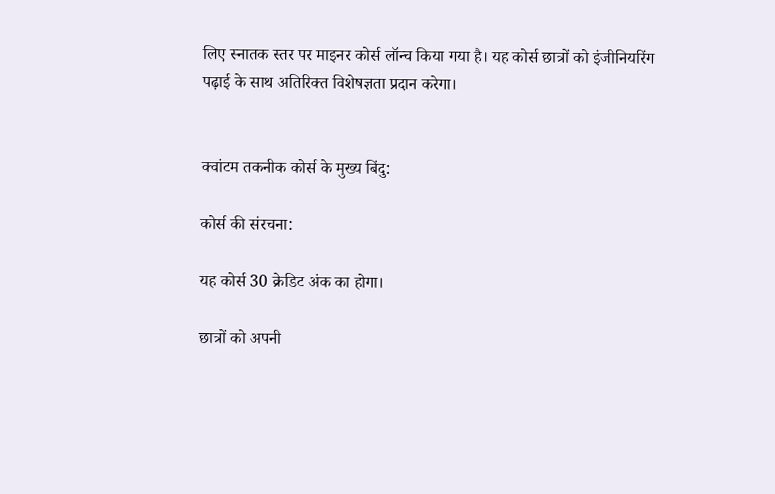लिए स्नातक स्तर पर माइनर कोर्स लॉन्च किया गया है। यह कोर्स छात्रों को इंजीनियरिंग पढ़ाई के साथ अतिरिक्त विशेषज्ञता प्रदान करेगा।


क्वांटम तकनीक कोर्स के मुख्य बिंदु:

कोर्स की संरचना:

यह कोर्स 30 क्रेडिट अंक का होगा।

छात्रों को अपनी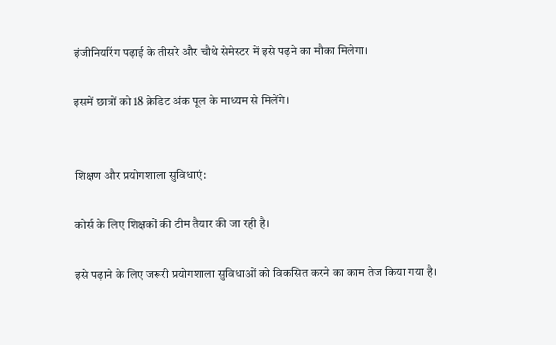इंजीनियरिंग पढ़ाई के तीसरे और चौथे सेमेस्टर में इसे पढ़ने का मौका मिलेगा।

इसमें छात्रों को 18 क्रेडिट अंक पूल के माध्यम से मिलेंगे।


शिक्षण और प्रयोगशाला सुविधाएं:

कोर्स के लिए शिक्षकों की टीम तैयार की जा रही है।

इसे पढ़ाने के लिए जरूरी प्रयोगशाला सुविधाओं को विकसित करने का काम तेज किया गया है।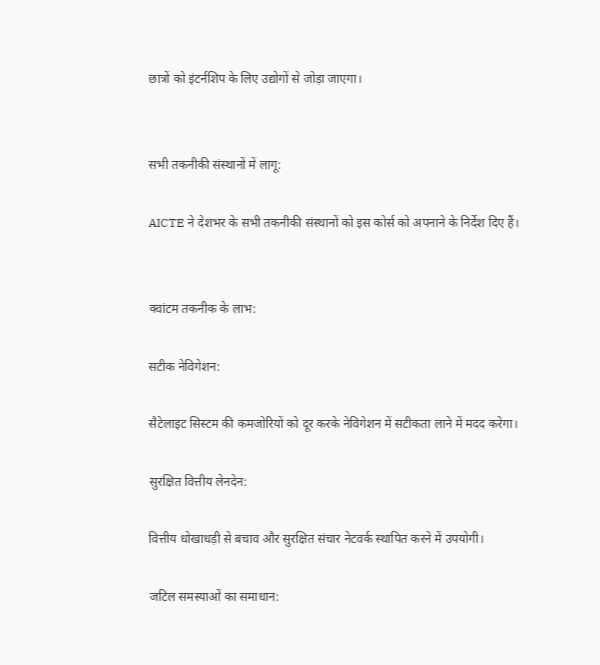छात्रों को इंटर्नशिप के लिए उद्योगों से जोड़ा जाएगा।


सभी तकनीकी संस्थानों में लागू:

AICTE ने देशभर के सभी तकनीकी संस्थानों को इस कोर्स को अपनाने के निर्देश दिए हैं।


क्वांटम तकनीक के लाभ:

सटीक नेविगेशन:

सैटेलाइट सिस्टम की कमजोरियों को दूर करके नेविगेशन में सटीकता लाने में मदद करेगा।

सुरक्षित वित्तीय लेनदेन:

वित्तीय धोखाधड़ी से बचाव और सुरक्षित संचार नेटवर्क स्थापित करने में उपयोगी।

जटिल समस्याओं का समाधान: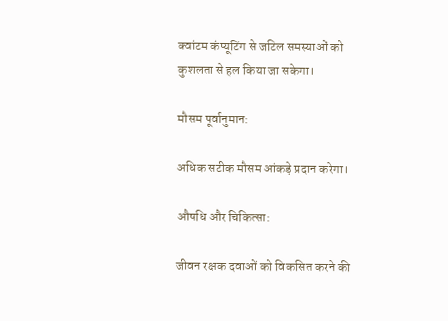क्वांटम कंप्यूटिंग से जटिल समस्याओं को कुशलता से हल किया जा सकेगा।

मौसम पूर्वानुमान:

अधिक सटीक मौसम आंकड़े प्रदान करेगा।

औषधि और चिकित्सा:

जीवन रक्षक दवाओं को विकसित करने की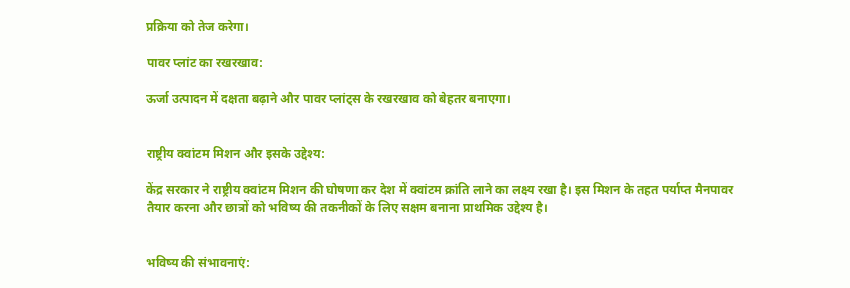प्रक्रिया को तेज करेगा।

पावर प्लांट का रखरखाव:

ऊर्जा उत्पादन में दक्षता बढ़ाने और पावर प्लांट्स के रखरखाव को बेहतर बनाएगा।


राष्ट्रीय क्वांटम मिशन और इसके उद्देश्य:

केंद्र सरकार ने राष्ट्रीय क्वांटम मिशन की घोषणा कर देश में क्वांटम क्रांति लाने का लक्ष्य रखा है। इस मिशन के तहत पर्याप्त मैनपावर तैयार करना और छात्रों को भविष्य की तकनीकों के लिए सक्षम बनाना प्राथमिक उद्देश्य है।


भविष्य की संभावनाएं: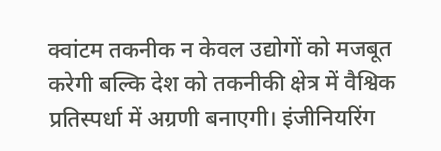क्वांटम तकनीक न केवल उद्योगों को मजबूत करेगी बल्कि देश को तकनीकी क्षेत्र में वैश्विक प्रतिस्पर्धा में अग्रणी बनाएगी। इंजीनियरिंग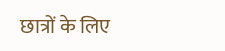छात्रों के लिए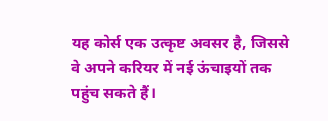यह कोर्स एक उत्कृष्ट अवसर है, जिससे वे अपने करियर में नई ऊंचाइयों तक पहुंच सकते हैं।